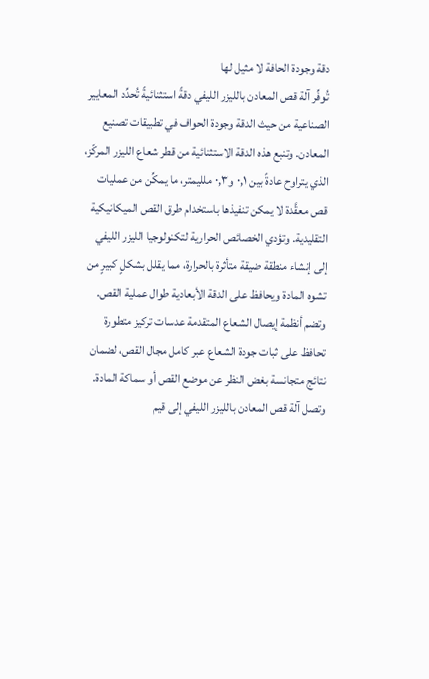دقة وجودة الحافة لا مثيل لها
تُوفِّر آلة قص المعادن بالليزر الليفي دقةً استثنائيةً تُحدِّد المعايير الصناعية من حيث الدقة وجودة الحواف في تطبيقات تصنيع المعادن. وتنبع هذه الدقة الاستثنائية من قطر شعاع الليزر المركّز، الذي يتراوح عادةً بين ٠,١ و٠,٣ ملليمتر، ما يمكِّن من عمليات قص معقَّدة لا يمكن تنفيذها باستخدام طرق القص الميكانيكية التقليدية. وتؤدي الخصائص الحرارية لتكنولوجيا الليزر الليفي إلى إنشاء منطقة ضيقة متأثرة بالحرارة، مما يقلل بشكلٍ كبيرٍ من تشوه المادة ويحافظ على الدقة الأبعادية طوال عملية القص. وتضم أنظمة إيصال الشعاع المتقدمة عدسات تركيز متطورة تحافظ على ثبات جودة الشعاع عبر كامل مجال القص، لضمان نتائج متجانسة بغض النظر عن موضع القص أو سماكة المادة. وتصل آلة قص المعادن بالليزر الليفي إلى قيم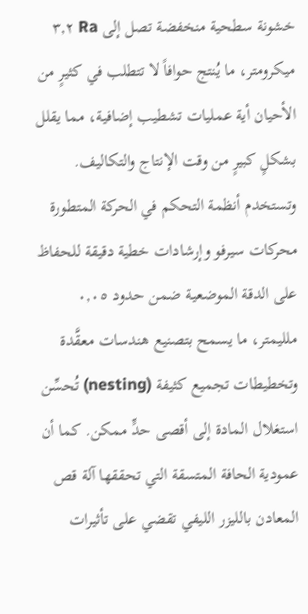خشونة سطحية منخفضة تصل إلى Ra ٣,٢ ميكرومتر، ما يُنتج حوافاً لا تتطلب في كثيرٍ من الأحيان أية عمليات تشطيب إضافية، مما يقلل بشكلٍ كبيرٍ من وقت الإنتاج والتكاليف. وتستخدم أنظمة التحكم في الحركة المتطورة محركات سيرفو وإرشادات خطية دقيقة للحفاظ على الدقة الموضعية ضمن حدود ٠,٠٥ ملليمتر، ما يسمح بتصنيع هندسات معقَّدة وتخطيطات تجميع كثيفة (nesting) تُحسِّن استغلال المادة إلى أقصى حدٍّ ممكن. كما أن عمودية الحافة المتسقة التي تحققها آلة قص المعادن بالليزر الليفي تقضي على تأثيرات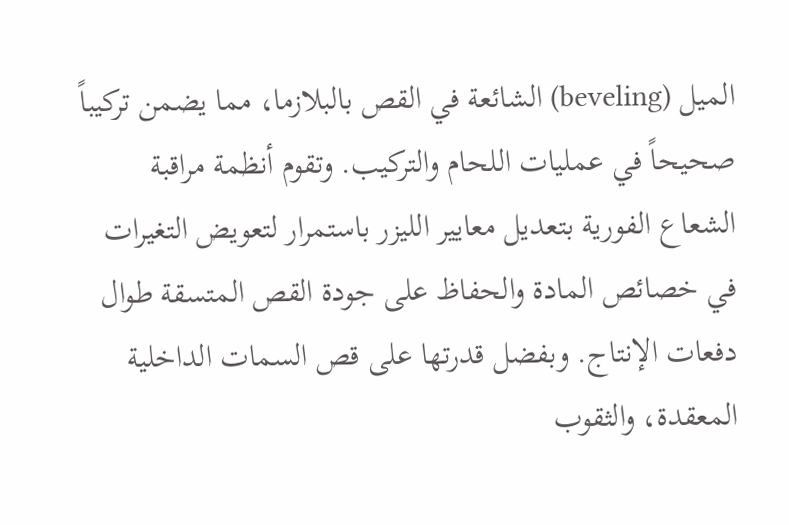الميل (beveling) الشائعة في القص بالبلازما، مما يضمن تركيباً صحيحاً في عمليات اللحام والتركيب. وتقوم أنظمة مراقبة الشعاع الفورية بتعديل معايير الليزر باستمرار لتعويض التغيرات في خصائص المادة والحفاظ على جودة القص المتسقة طوال دفعات الإنتاج. وبفضل قدرتها على قص السمات الداخلية المعقدة، والثقوب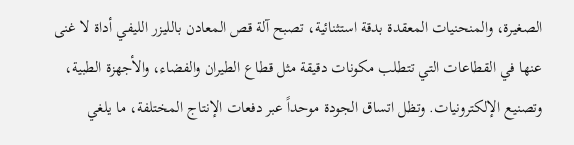الصغيرة، والمنحنيات المعقدة بدقة استثنائية، تصبح آلة قص المعادن بالليزر الليفي أداة لا غنى عنها في القطاعات التي تتطلب مكونات دقيقة مثل قطاع الطيران والفضاء، والأجهزة الطبية، وتصنيع الإلكترونيات. وتظل اتساق الجودة موحداً عبر دفعات الإنتاج المختلفة، ما يلغي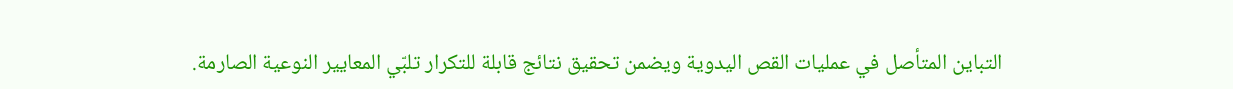التباين المتأصل في عمليات القص اليدوية ويضمن تحقيق نتائج قابلة للتكرار تلبّي المعايير النوعية الصارمة.